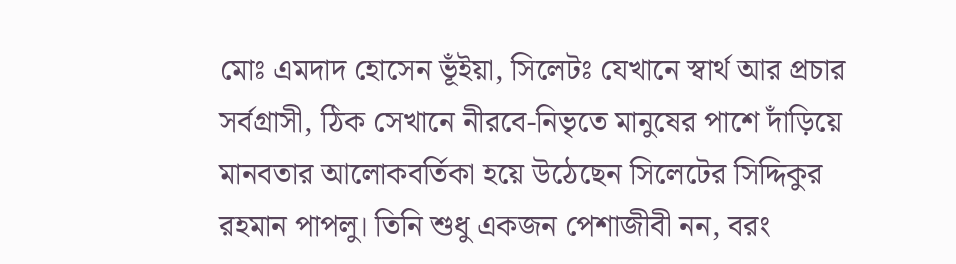মোঃ এমদাদ হোসেন ভূঁইয়া, সিলেটঃ যেখানে স্বার্থ আর প্রচার সর্বগ্রাসী, ঠিক সেখানে নীরবে-নিভৃতে মানুষের পাশে দাঁড়িয়ে মানবতার আলোকবর্তিকা হয়ে উঠেছেন সিলেটের সিদ্দিকুর রহমান পাপলু। তিনি শুধু একজন পেশাজীবী নন, বরং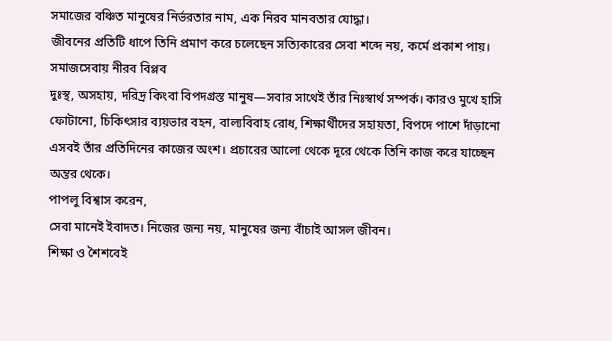সমাজের বঞ্চিত মানুষের নির্ভরতার নাম, এক নিরব মানবতার যোদ্ধা।
জীবনের প্রতিটি ধাপে তিনি প্রমাণ করে চলেছেন সত্যিকারের সেবা শব্দে নয়, কর্মে প্রকাশ পায়।
সমাজসেবায় নীরব বিপ্লব
দুঃস্থ, অসহায়, দরিদ্র কিংবা বিপদগ্রস্ত মানুষ—সবার সাথেই তাঁর নিঃস্বার্থ সম্পর্ক। কারও মুখে হাসি ফোটানো, চিকিৎসার ব্যয়ভার বহন, বাল্যবিবাহ রোধ, শিক্ষার্থীদের সহায়তা, বিপদে পাশে দাঁড়ানো এসবই তাঁর প্রতিদিনের কাজের অংশ। প্রচারের আলো থেকে দূরে থেকে তিনি কাজ করে যাচ্ছেন অন্তর থেকে।
পাপলু বিশ্বাস করেন,
সেবা মানেই ইবাদত। নিজের জন্য নয়, মানুষের জন্য বাঁচাই আসল জীবন।
শিক্ষা ও শৈশবেই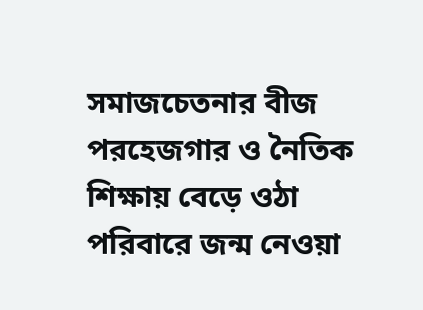সমাজচেতনার বীজ
পরহেজগার ও নৈতিক শিক্ষায় বেড়ে ওঠা পরিবারে জন্ম নেওয়া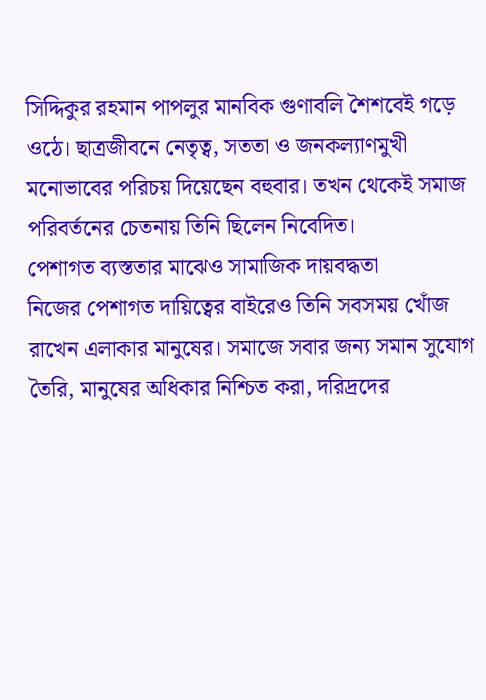সিদ্দিকুর রহমান পাপলুর মানবিক গুণাবলি শৈশবেই গড়ে ওঠে। ছাত্রজীবনে নেতৃত্ব, সততা ও জনকল্যাণমুখী মনোভাবের পরিচয় দিয়েছেন বহুবার। তখন থেকেই সমাজ পরিবর্তনের চেতনায় তিনি ছিলেন নিবেদিত।
পেশাগত ব্যস্ততার মাঝেও সামাজিক দায়বদ্ধতা
নিজের পেশাগত দায়িত্বের বাইরেও তিনি সবসময় খোঁজ রাখেন এলাকার মানুষের। সমাজে সবার জন্য সমান সুযোগ তৈরি, মানুষের অধিকার নিশ্চিত করা, দরিদ্রদের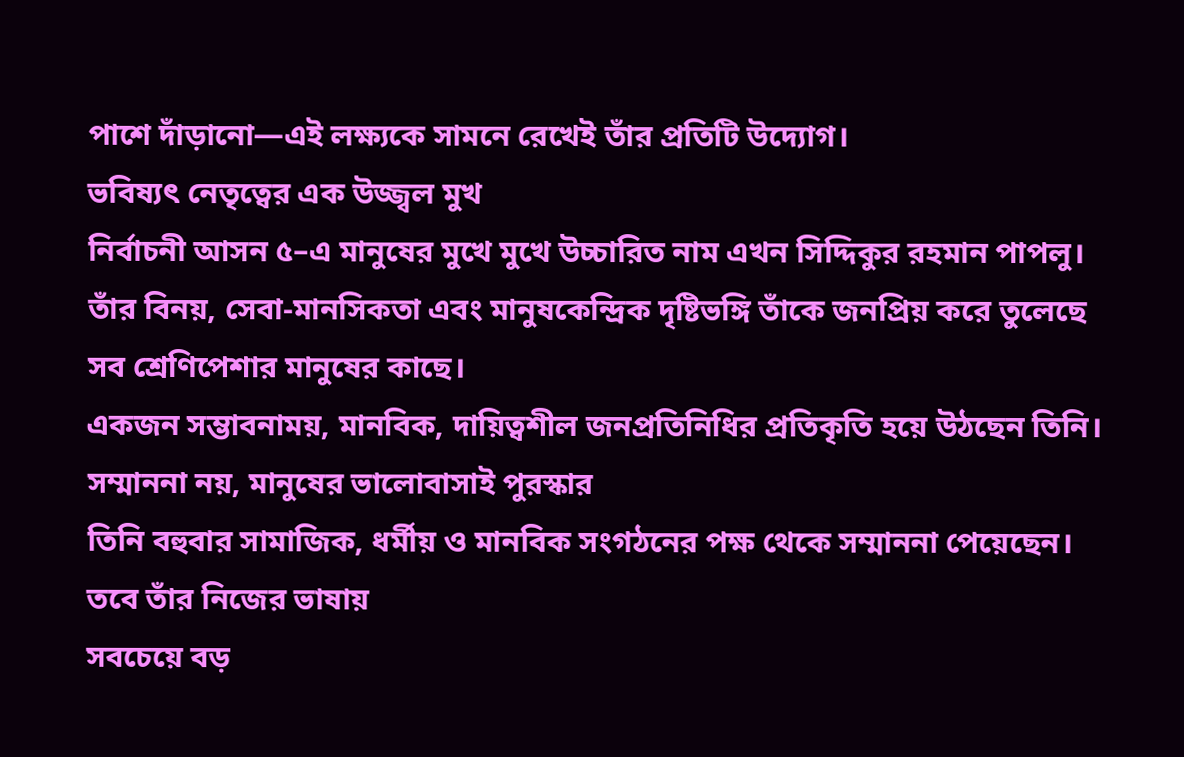পাশে দাঁড়ানো—এই লক্ষ্যকে সামনে রেখেই তাঁর প্রতিটি উদ্যোগ।
ভবিষ্যৎ নেতৃত্বের এক উজ্জ্বল মুখ
নির্বাচনী আসন ৫–এ মানুষের মুখে মুখে উচ্চারিত নাম এখন সিদ্দিকুর রহমান পাপলু। তাঁর বিনয়, সেবা-মানসিকতা এবং মানুষকেন্দ্রিক দৃষ্টিভঙ্গি তাঁকে জনপ্রিয় করে তুলেছে সব শ্রেণিপেশার মানুষের কাছে।
একজন সম্ভাবনাময়, মানবিক, দায়িত্বশীল জনপ্রতিনিধির প্রতিকৃতি হয়ে উঠছেন তিনি।
সম্মাননা নয়, মানুষের ভালোবাসাই পুরস্কার
তিনি বহুবার সামাজিক, ধর্মীয় ও মানবিক সংগঠনের পক্ষ থেকে সম্মাননা পেয়েছেন। তবে তাঁর নিজের ভাষায়
সবচেয়ে বড়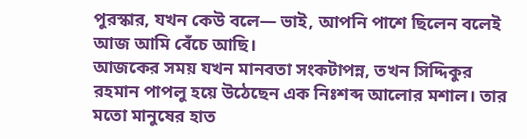পুরস্কার, যখন কেউ বলে— ভাই, আপনি পাশে ছিলেন বলেই আজ আমি বেঁচে আছি।
আজকের সময় যখন মানবতা সংকটাপন্ন, তখন সিদ্দিকুর রহমান পাপলু হয়ে উঠেছেন এক নিঃশব্দ আলোর মশাল। তার মতো মানুষের হাত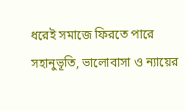ধরেই সমাজে ফিরতে পারে সহানুভূতি, ভালোবাসা ও ন্যায়ের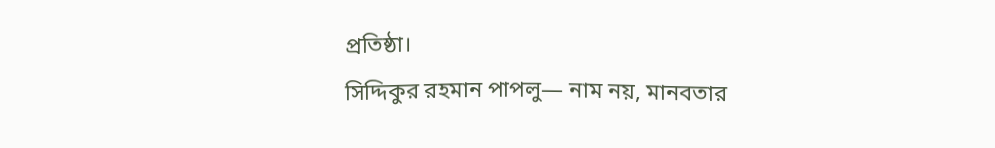প্রতিষ্ঠা।
সিদ্দিকুর রহমান পাপলু— নাম নয়, মানবতার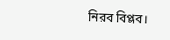নিরব বিপ্লব।